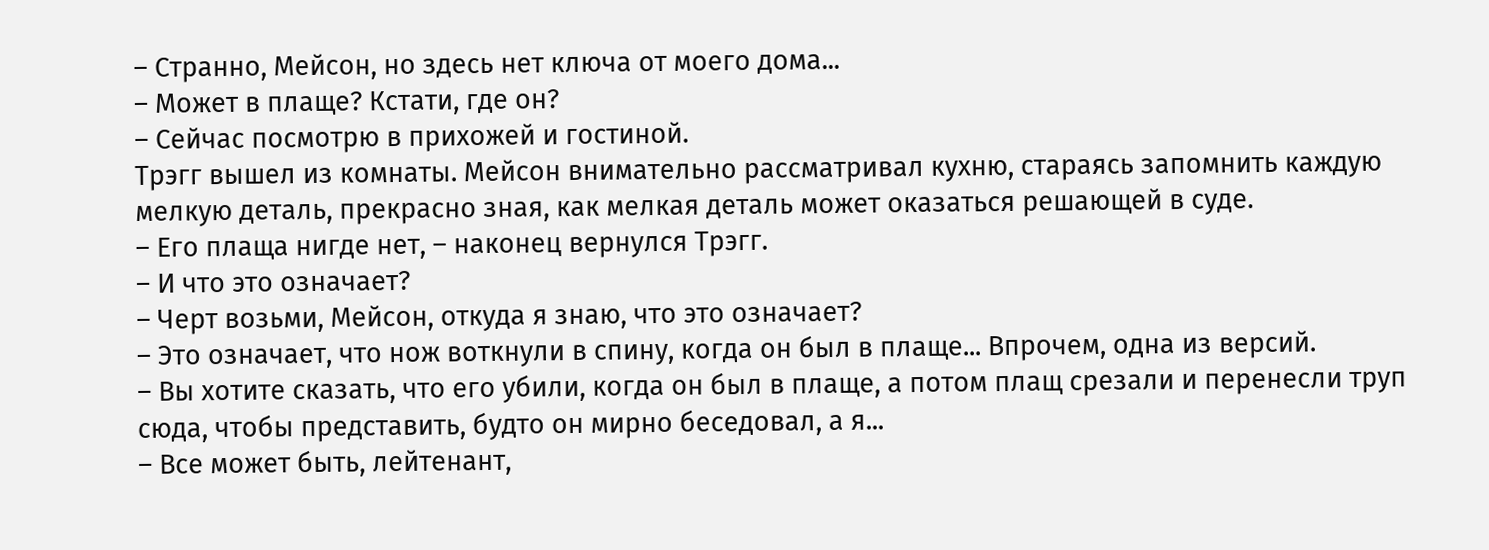– Странно, Мейсон, но здесь нет ключа от моего дома...
– Может в плаще? Кстати, где он?
– Сейчас посмотрю в прихожей и гостиной.
Трэгг вышел из комнаты. Мейсон внимательно рассматривал кухню, стараясь запомнить каждую мелкую деталь, прекрасно зная, как мелкая деталь может оказаться решающей в суде.
– Его плаща нигде нет, – наконец вернулся Трэгг.
– И что это означает?
– Черт возьми, Мейсон, откуда я знаю, что это означает?
– Это означает, что нож воткнули в спину, когда он был в плаще... Впрочем, одна из версий.
– Вы хотите сказать, что его убили, когда он был в плаще, а потом плащ срезали и перенесли труп сюда, чтобы представить, будто он мирно беседовал, а я...
– Все может быть, лейтенант,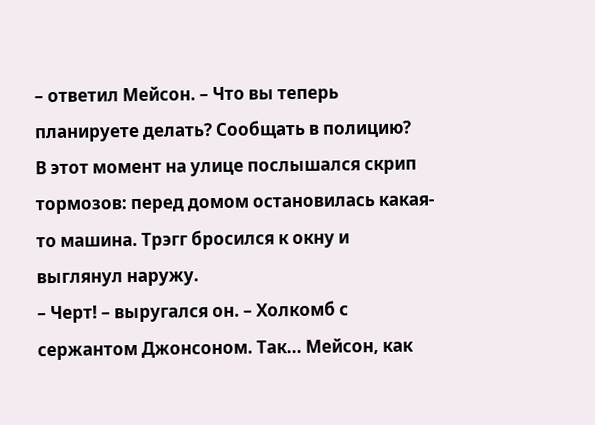– ответил Мейсон. – Что вы теперь планируете делать? Сообщать в полицию?
В этот момент на улице послышался скрип тормозов: перед домом остановилась какая-то машина. Трэгг бросился к окну и выглянул наружу.
– Черт! – выругался он. – Холкомб с сержантом Джонсоном. Так... Мейсон, как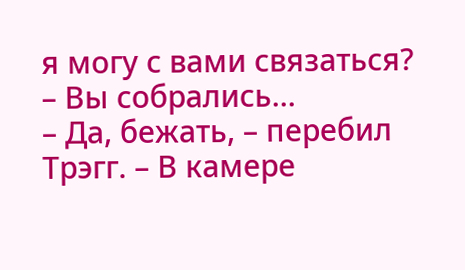я могу с вами связаться?
– Вы собрались...
– Да, бежать, – перебил Трэгг. – В камере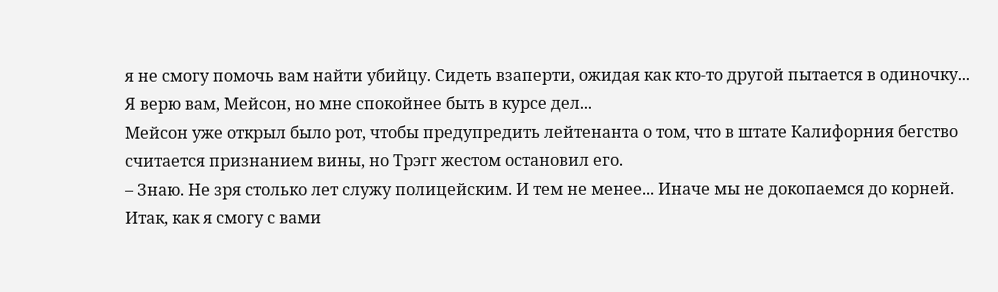я не смогу помочь вам найти убийцу. Сидеть взаперти, ожидая как кто-то другой пытается в одиночку... Я верю вам, Мейсон, но мне спокойнее быть в курсе дел...
Мейсон уже открыл было рот, чтобы предупредить лейтенанта о том, что в штате Калифорния бегство считается признанием вины, но Трэгг жестом остановил его.
– Знаю. Не зря столько лет служу полицейским. И тем не менее... Иначе мы не докопаемся до корней. Итак, как я смогу с вами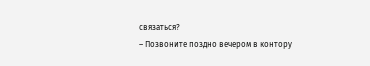связаться?
– Позвоните поздно вечером в контору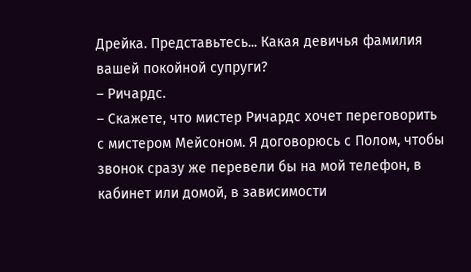Дрейка. Представьтесь... Какая девичья фамилия вашей покойной супруги?
– Ричардс.
– Скажете, что мистер Ричардс хочет переговорить с мистером Мейсоном. Я договорюсь с Полом, чтобы звонок сразу же перевели бы на мой телефон, в кабинет или домой, в зависимости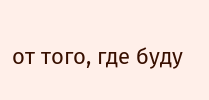от того, где буду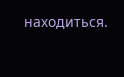находиться.